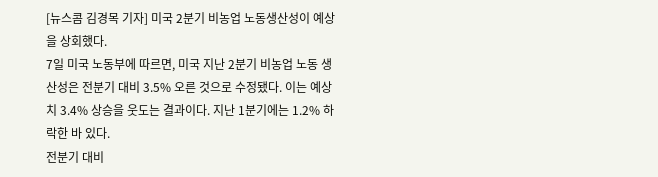[뉴스콤 김경목 기자] 미국 2분기 비농업 노동생산성이 예상을 상회했다.
7일 미국 노동부에 따르면, 미국 지난 2분기 비농업 노동 생산성은 전분기 대비 3.5% 오른 것으로 수정됐다. 이는 예상치 3.4% 상승을 웃도는 결과이다. 지난 1분기에는 1.2% 하락한 바 있다.
전분기 대비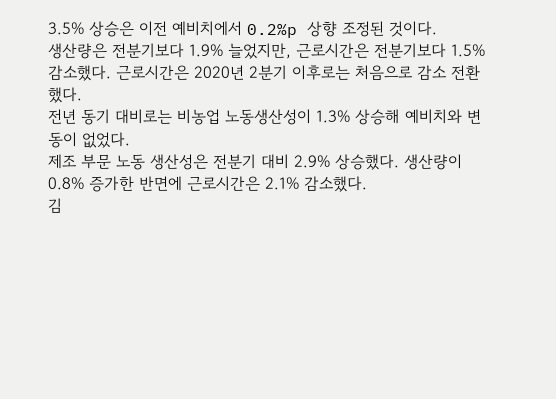3.5% 상승은 이전 예비치에서 0.2%p 상향 조정된 것이다.
생산량은 전분기보다 1.9% 늘었지만, 근로시간은 전분기보다 1.5% 감소했다. 근로시간은 2020년 2분기 이후로는 처음으로 감소 전환했다.
전년 동기 대비로는 비농업 노동생산성이 1.3% 상승해 예비치와 변동이 없었다.
제조 부문 노동 생산성은 전분기 대비 2.9% 상승했다. 생산량이 0.8% 증가한 반면에 근로시간은 2.1% 감소했다.
김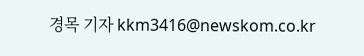경목 기자 kkm3416@newskom.co.kr